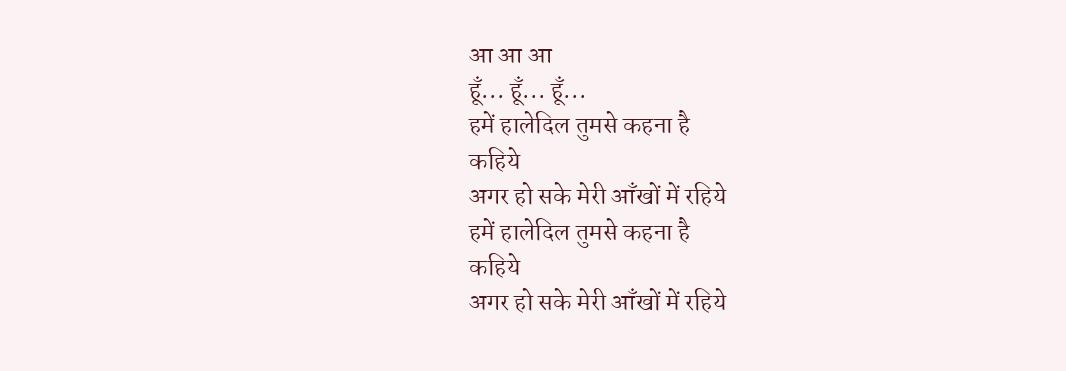आ आ आ
हूँ... हूँ... हूँ...
हमें हालेदिल तुमसे कहना है
कहिये
अगर हो सके मेरी आँखों में रहिये
हमें हालेदिल तुमसे कहना है
कहिये
अगर हो सके मेरी आँखों में रहिये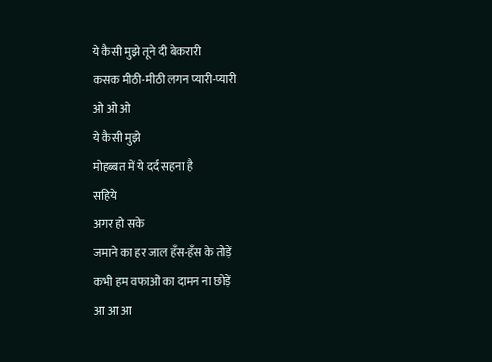ये कैसी मुझे तूने दी बेकरारी
कसक मीठी-मीठी लगन प्यारी-प्यारी
ओ ओ ओ
ये कैसी मुझे
मोहब्बत में ये दर्द सहना है
सहिये
अगर हो सके
जमाने का हर जाल हँस-हँस के तोड़ें
कभी हम वफाओं का दामन ना छोड़ें
आ आ आ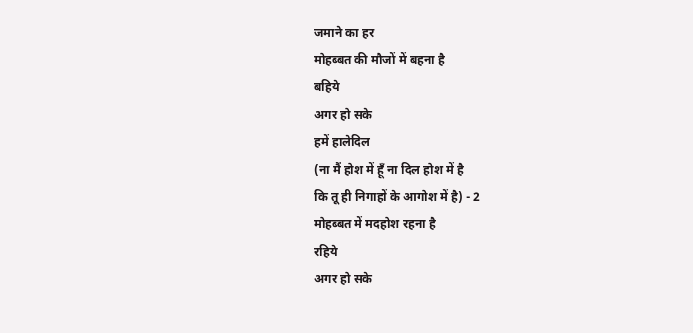जमाने का हर
मोहब्बत की मौजों में बहना है
बहिये
अगर हो सके
हमें हालेदिल
(ना मैं होश में हूँ ना दिल होश में है
कि तू ही निगाहों के आगोश में है) - 2
मोहब्बत में मदहोश रहना है
रहिये
अगर हो सके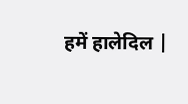हमें हालेदिल |